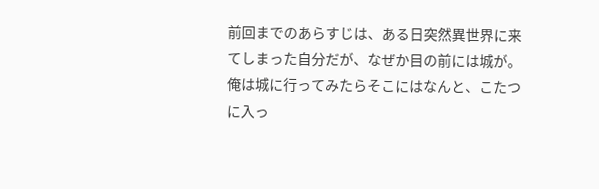前回までのあらすじは、ある日突然異世界に来てしまった自分だが、なぜか目の前には城が。俺は城に行ってみたらそこにはなんと、こたつに入っ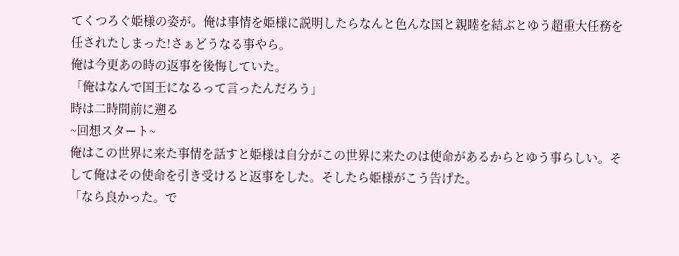てくつろぐ姫様の姿が。俺は事情を姫様に説明したらなんと色んな国と親睦を結ぶとゆう超重大任務を任されたしまった!さぁどうなる事やら。
俺は今更あの時の返事を後悔していた。
「俺はなんで国王になるって言ったんだろう」
時は二時間前に遡る
~回想スタート~
俺はこの世界に来た事情を話すと姫様は自分がこの世界に来たのは使命があるからとゆう事らしい。そして俺はその使命を引き受けると返事をした。そしたら姫様がこう告げた。
「なら良かった。で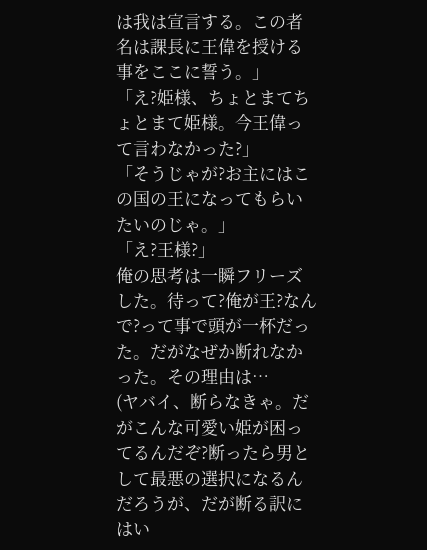は我は宣言する。この者名は課長に王偉を授ける事をここに誓う。」
「え?姫様、ちょとまてちょとまて姫様。今王偉って言わなかった?」
「そうじゃが?お主にはこの国の王になってもらいたいのじゃ。」
「え?王様?」
俺の思考は一瞬フリーズした。待って?俺が王?なんで?って事で頭が一杯だった。だがなぜか断れなかった。その理由は…
(ヤバイ、断らなきゃ。だがこんな可愛い姫が困ってるんだぞ?断ったら男として最悪の選択になるんだろうが、だが断る訳にはい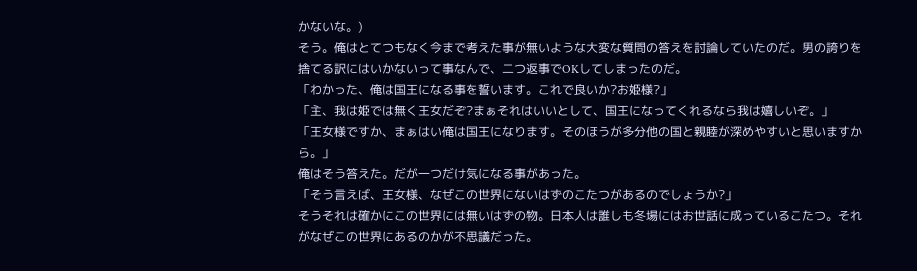かないな。)
そう。俺はとてつもなく今まで考えた事が無いような大変な質問の答えを討論していたのだ。男の誇りを捨てる訳にはいかないって事なんで、二つ返事でOKしてしまったのだ。
「わかった、俺は国王になる事を誓います。これで良いか?お姫様?」
「主、我は姫では無く王女だぞ?まぁそれはいいとして、国王になってくれるなら我は嬉しいぞ。」
「王女様ですか、まぁはい俺は国王になります。そのほうが多分他の国と親睦が深めやすいと思いますから。」
俺はそう答えた。だが一つだけ気になる事があった。
「そう言えば、王女様、なぜこの世界にないはずのこたつがあるのでしょうか?」
そうそれは確かにこの世界には無いはずの物。日本人は誰しも冬場にはお世話に成っているこたつ。それがなぜこの世界にあるのかが不思議だった。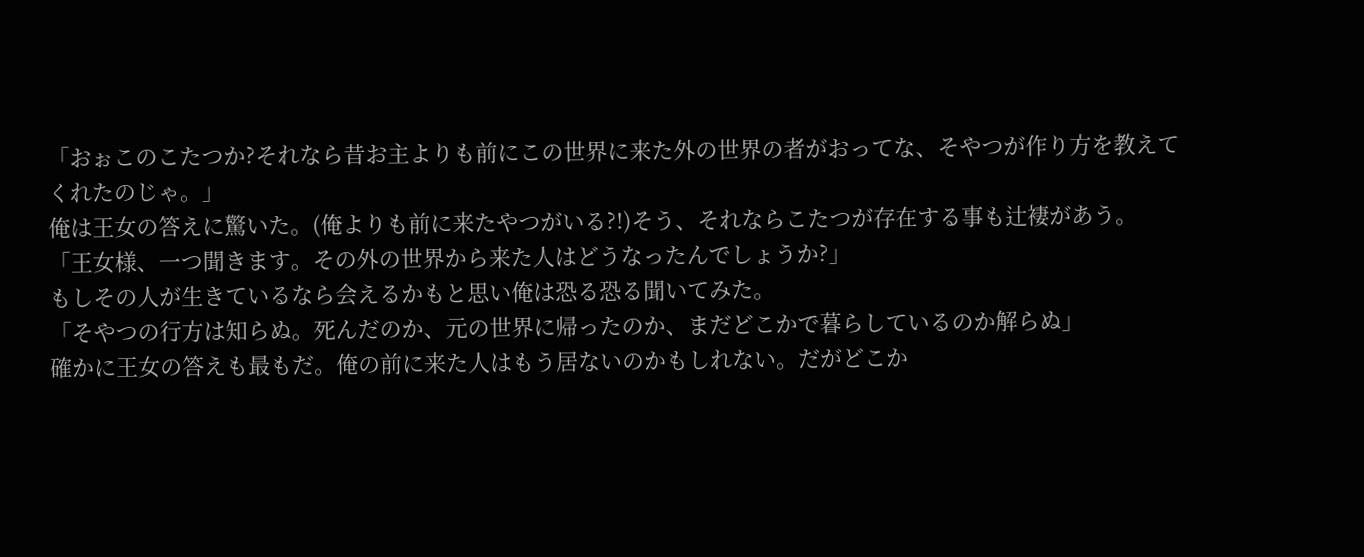「おぉこのこたつか?それなら昔お主よりも前にこの世界に来た外の世界の者がおってな、そやつが作り方を教えてくれたのじゃ。」
俺は王女の答えに驚いた。(俺よりも前に来たやつがいる?!)そう、それならこたつが存在する事も辻褄があう。
「王女様、一つ聞きます。その外の世界から来た人はどうなったんでしょうか?」
もしその人が生きているなら会えるかもと思い俺は恐る恐る聞いてみた。
「そやつの行方は知らぬ。死んだのか、元の世界に帰ったのか、まだどこかで暮らしているのか解らぬ」
確かに王女の答えも最もだ。俺の前に来た人はもう居ないのかもしれない。だがどこか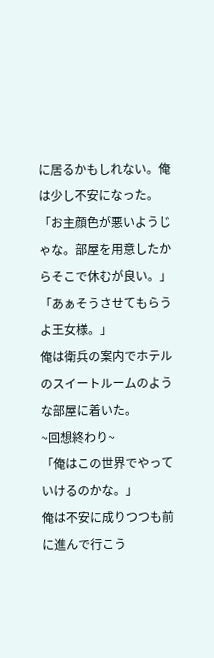に居るかもしれない。俺は少し不安になった。
「お主顔色が悪いようじゃな。部屋を用意したからそこで休むが良い。」
「あぁそうさせてもらうよ王女様。」
俺は衛兵の案内でホテルのスイートルームのような部屋に着いた。
~回想終わり~
「俺はこの世界でやっていけるのかな。」
俺は不安に成りつつも前に進んで行こう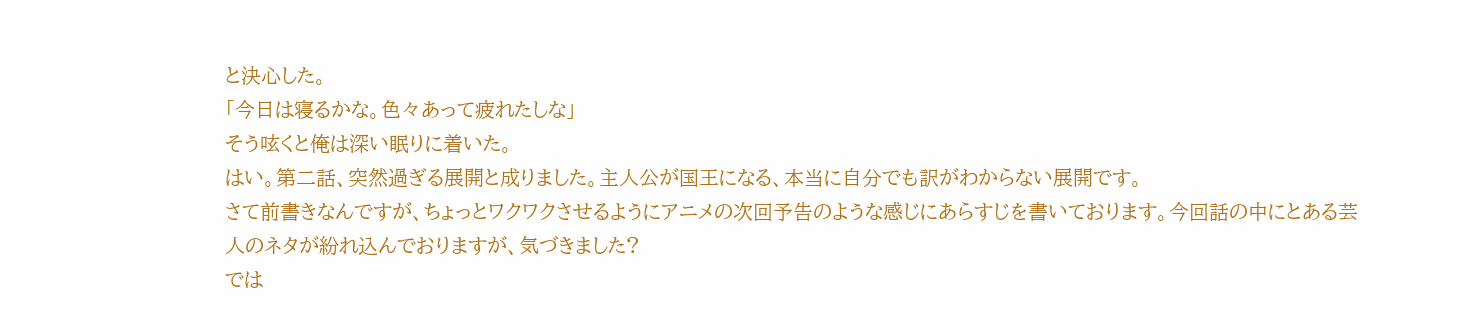と決心した。
「今日は寝るかな。色々あって疲れたしな」
そう呟くと俺は深い眠りに着いた。
はい。第二話、突然過ぎる展開と成りました。主人公が国王になる、本当に自分でも訳がわからない展開です。
さて前書きなんですが、ちょっとワクワクさせるようにアニメの次回予告のような感じにあらすじを書いております。今回話の中にとある芸人のネタが紛れ込んでおりますが、気づきました?
では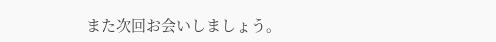また次回お会いしましょう。